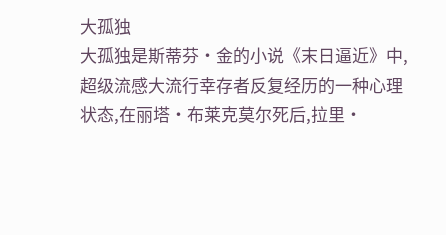大孤独
大孤独是斯蒂芬·金的小说《末日逼近》中,超级流感大流行幸存者反复经历的一种心理状态,在丽塔·布莱克莫尔死后,拉里·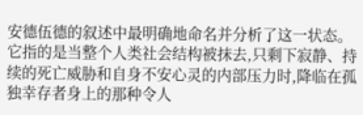安德伍德的叙述中最明确地命名并分析了这一状态。它指的是当整个人类社会结构被抹去,只剩下寂静、持续的死亡威胁和自身不安心灵的内部压力时,降临在孤独幸存者身上的那种令人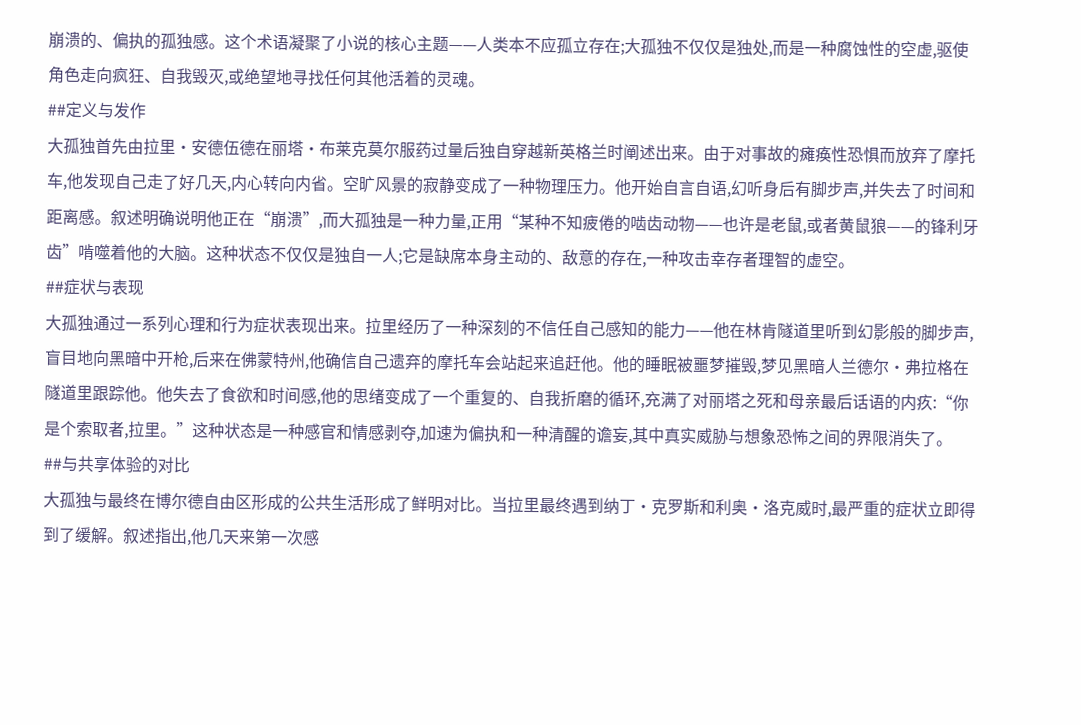崩溃的、偏执的孤独感。这个术语凝聚了小说的核心主题——人类本不应孤立存在;大孤独不仅仅是独处,而是一种腐蚀性的空虚,驱使角色走向疯狂、自我毁灭,或绝望地寻找任何其他活着的灵魂。
##定义与发作
大孤独首先由拉里·安德伍德在丽塔·布莱克莫尔服药过量后独自穿越新英格兰时阐述出来。由于对事故的瘫痪性恐惧而放弃了摩托车,他发现自己走了好几天,内心转向内省。空旷风景的寂静变成了一种物理压力。他开始自言自语,幻听身后有脚步声,并失去了时间和距离感。叙述明确说明他正在“崩溃”,而大孤独是一种力量,正用“某种不知疲倦的啮齿动物——也许是老鼠,或者黄鼠狼——的锋利牙齿”啃噬着他的大脑。这种状态不仅仅是独自一人;它是缺席本身主动的、敌意的存在,一种攻击幸存者理智的虚空。
##症状与表现
大孤独通过一系列心理和行为症状表现出来。拉里经历了一种深刻的不信任自己感知的能力——他在林肯隧道里听到幻影般的脚步声,盲目地向黑暗中开枪,后来在佛蒙特州,他确信自己遗弃的摩托车会站起来追赶他。他的睡眠被噩梦摧毁,梦见黑暗人兰德尔·弗拉格在隧道里跟踪他。他失去了食欲和时间感,他的思绪变成了一个重复的、自我折磨的循环,充满了对丽塔之死和母亲最后话语的内疚:“你是个索取者,拉里。”这种状态是一种感官和情感剥夺,加速为偏执和一种清醒的谵妄,其中真实威胁与想象恐怖之间的界限消失了。
##与共享体验的对比
大孤独与最终在博尔德自由区形成的公共生活形成了鲜明对比。当拉里最终遇到纳丁·克罗斯和利奥·洛克威时,最严重的症状立即得到了缓解。叙述指出,他几天来第一次感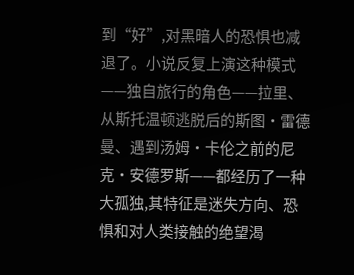到“好”,对黑暗人的恐惧也减退了。小说反复上演这种模式——独自旅行的角色——拉里、从斯托温顿逃脱后的斯图·雷德曼、遇到汤姆·卡伦之前的尼克·安德罗斯——都经历了一种大孤独,其特征是迷失方向、恐惧和对人类接触的绝望渴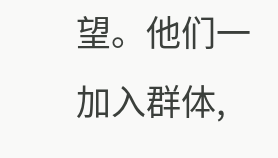望。他们一加入群体,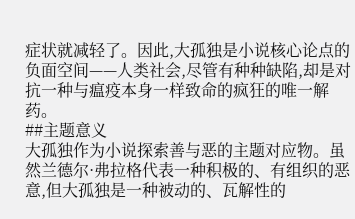症状就减轻了。因此,大孤独是小说核心论点的负面空间——人类社会,尽管有种种缺陷,却是对抗一种与瘟疫本身一样致命的疯狂的唯一解药。
##主题意义
大孤独作为小说探索善与恶的主题对应物。虽然兰德尔·弗拉格代表一种积极的、有组织的恶意,但大孤独是一种被动的、瓦解性的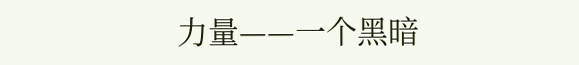力量——一个黑暗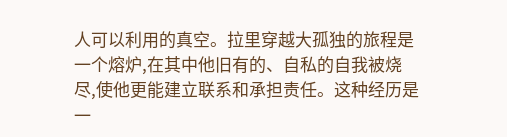人可以利用的真空。拉里穿越大孤独的旅程是一个熔炉,在其中他旧有的、自私的自我被烧尽,使他更能建立联系和承担责任。这种经历是一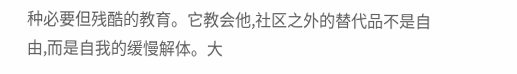种必要但残酷的教育。它教会他,社区之外的替代品不是自由,而是自我的缓慢解体。大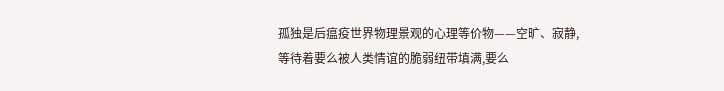孤独是后瘟疫世界物理景观的心理等价物——空旷、寂静,等待着要么被人类情谊的脆弱纽带填满,要么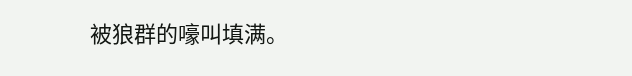被狼群的嚎叫填满。